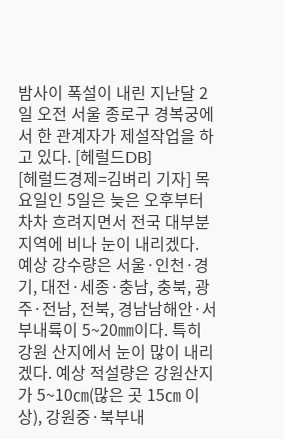밤사이 폭설이 내린 지난달 2일 오전 서울 종로구 경복궁에서 한 관계자가 제설작업을 하고 있다. [헤럴드DB]
[헤럴드경제=김벼리 기자] 목요일인 5일은 늦은 오후부터 차차 흐려지면서 전국 대부분 지역에 비나 눈이 내리겠다.
예상 강수량은 서울·인천·경기, 대전·세종·충남, 충북, 광주·전남, 전북, 경남남해안·서부내륙이 5~20㎜이다. 특히 강원 산지에서 눈이 많이 내리겠다. 예상 적설량은 강원산지가 5~10㎝(많은 곳 15㎝ 이상), 강원중·북부내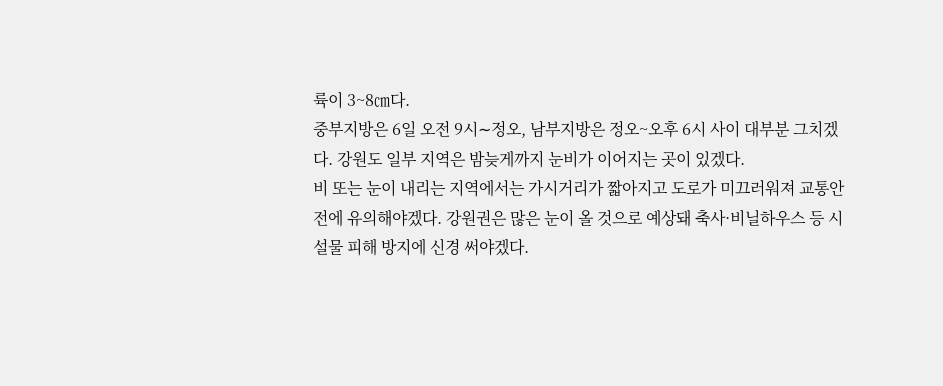륙이 3~8㎝다.
중부지방은 6일 오전 9시∼정오, 남부지방은 정오~오후 6시 사이 대부분 그치겠다. 강원도 일부 지역은 밤늦게까지 눈비가 이어지는 곳이 있겠다.
비 또는 눈이 내리는 지역에서는 가시거리가 짧아지고 도로가 미끄러워져 교통안전에 유의해야겠다. 강원권은 많은 눈이 올 것으로 예상돼 축사·비닐하우스 등 시설물 피해 방지에 신경 써야겠다.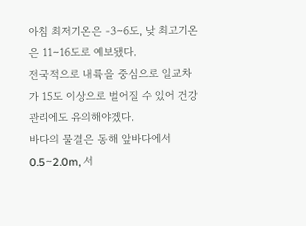아침 최저기온은 -3∼6도, 낮 최고기온은 11∼16도로 예보됐다.
전국적으로 내륙을 중심으로 일교차가 15도 이상으로 벌어질 수 있어 건강관리에도 유의해야겠다.
바다의 물결은 동해 앞바다에서 0.5∼2.0m, 서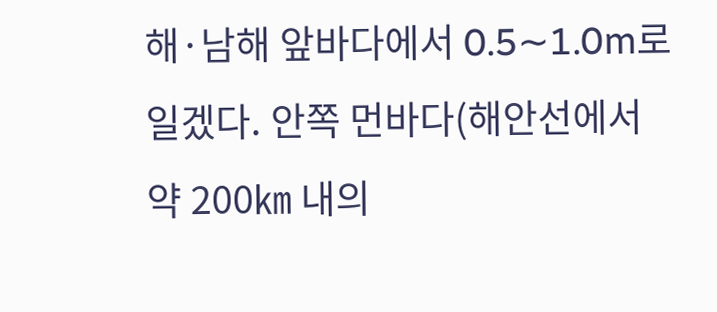해·남해 앞바다에서 0.5∼1.0m로 일겠다. 안쪽 먼바다(해안선에서 약 200㎞ 내의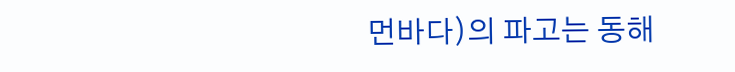먼바다)의 파고는 동해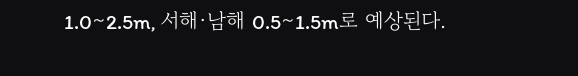1.0∼2.5m, 서해·남해 0.5∼1.5m로 예상된다.